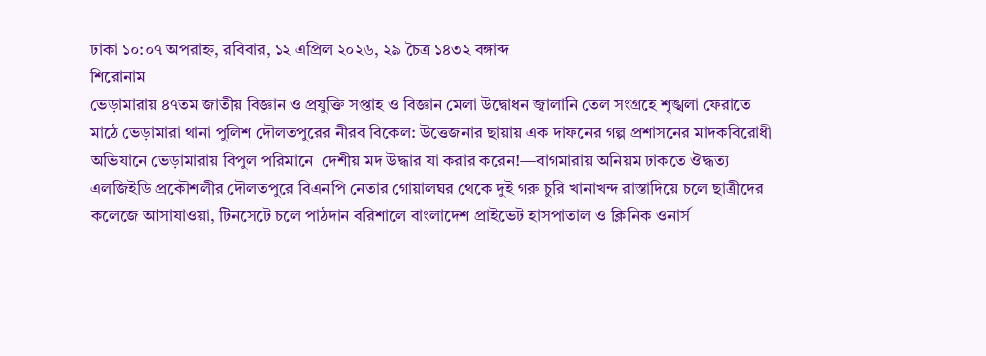ঢাকা ১০:০৭ অপরাহ্ন, রবিবার, ১২ এপ্রিল ২০২৬, ২৯ চৈত্র ১৪৩২ বঙ্গাব্দ
শিরোনাম
ভেড়ামারায় ৪৭তম জাতীয় বিজ্ঞান ও প্রযুক্তি সপ্তাহ ও বিজ্ঞান মেলা উদ্বোধন জ্বালানি তেল সংগ্রহে শৃঙ্খলা ফেরাতে মাঠে ভেড়ামারা থানা পুলিশ দৌলতপুরের নীরব বিকেল: উত্তেজনার ছায়ায় এক দাফনের গল্প প্রশাসনের মাদকবিরোধী অভিযানে ভেড়ামারায় বিপুল পরিমানে  দেশীয় মদ উদ্ধার যা করার করেন!—বাগমারায় অনিয়ম ঢাকতে ঔদ্ধত্য এলজিইডি প্রকৌশলীর দৌলতপুরে বিএনপি নেতার গোয়ালঘর থেকে দুই গরু চুরি খানাখন্দ রাস্তাদিয়ে চলে ছাত্রীদের কলেজে আসাযাওয়া, টিনসেটে চলে পাঠদান বরিশালে বাংলাদেশ প্রাইভেট হাসপাতাল ও ক্লিনিক ওনার্স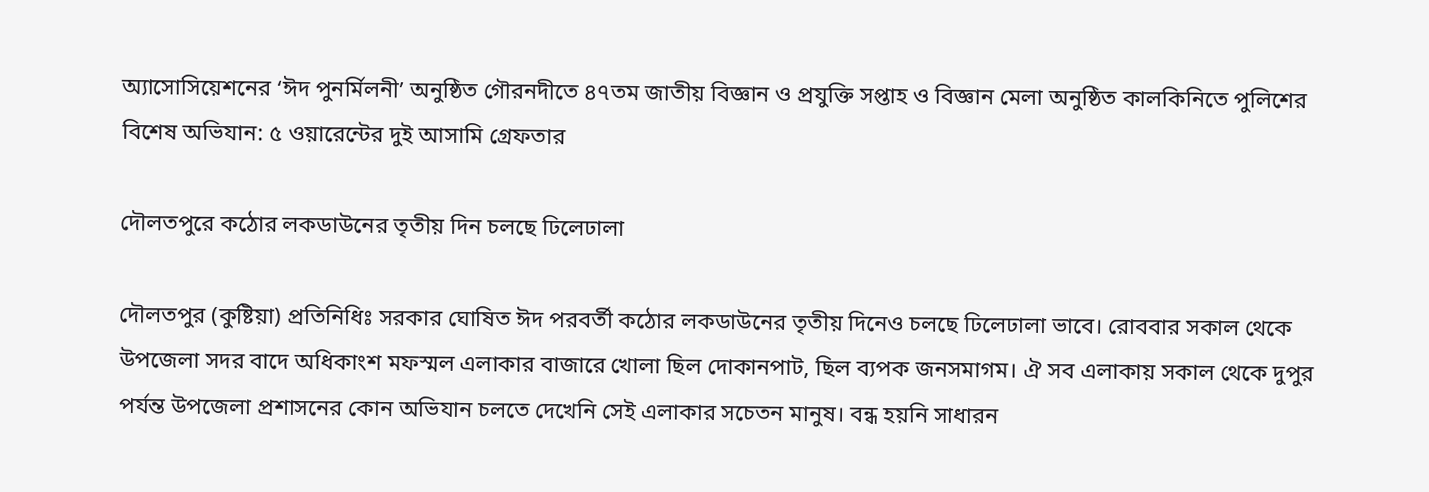অ্যাসোসিয়েশনের ‘ঈদ পুনর্মিলনী’ অনুষ্ঠিত গৌরনদীতে ৪৭তম জাতীয় বিজ্ঞান ও প্রযুক্তি সপ্তাহ ও বিজ্ঞান মেলা অনুষ্ঠিত কালকিনিতে পুলিশের বিশেষ অভিযান: ৫ ওয়ারেন্টের দুই আসামি গ্রেফতার

দৌলতপুরে কঠোর লকডাউনের তৃতীয় দিন চলছে ঢিলেঢালা

দৌলতপুর (কুষ্টিয়া) প্রতিনিধিঃ সরকার ঘোষিত ঈদ পরবর্তী কঠোর লকডাউনের তৃতীয় দিনেও চলছে ঢিলেঢালা ভাবে। রোববার সকাল থেকে উপজেলা সদর বাদে অধিকাংশ মফস্মল এলাকার বাজারে খোলা ছিল দোকানপাট, ছিল ব্যপক জনসমাগম। ঐ সব এলাকায় সকাল থেকে দুপুর পর্যন্ত উপজেলা প্রশাসনের কোন অভিযান চলতে দেখেনি সেই এলাকার সচেতন মানুষ। বন্ধ হয়নি সাধারন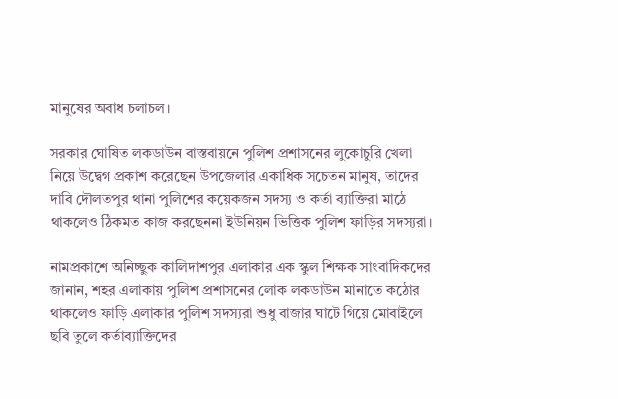মানুষের অবাধ চলাচল।

সরকার ঘোষিত লকডাউন বাস্তবায়নে পুলিশ প্রশাসনের লুকোচুরি খেলা নিয়ে উদ্বেগ প্রকাশ করেছেন উপজেলার একাধিক সচেতন মানুষ, তাদের দাবি দৌলতপুর থানা পুলিশের কয়েকজন সদস্য ও কর্তা ব্যাক্তিরা মাঠে থাকলেও ঠিকমত কাজ করছেননা ইউনিয়ন ভিত্তিক পুলিশ ফাড়ির সদস্যরা।

নামপ্রকাশে অনিচ্ছুক কালিদাশপুর এলাকার এক স্কুল শিক্ষক সাংবাদিকদের জানান, শহর এলাকায় পুলিশ প্রশাসনের লোক লকডাউন মানাতে কঠোর থাকলেও ফাড়ি এলাকার পুলিশ সদস্যরা শুধু বাজার ঘাটে গিয়ে মোবাইলে ছবি তুলে কর্তাব্যাক্তিদের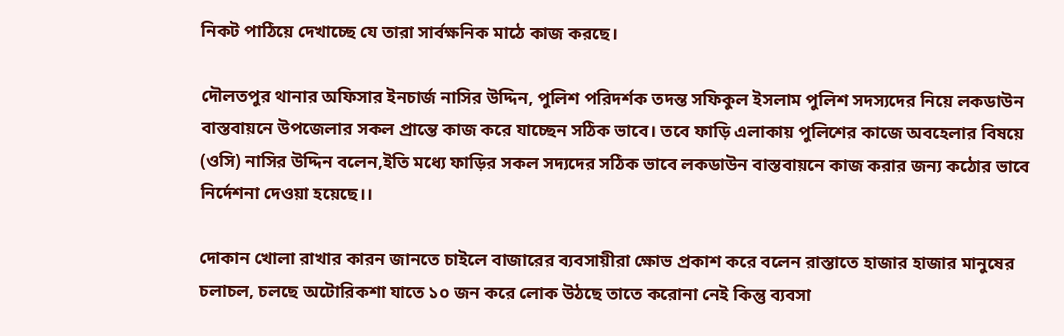নিকট পাঠিয়ে দেখাচ্ছে যে তারা সার্বক্ষনিক মাঠে কাজ করছে।

দৌলতপুর থানার অফিসার ইনচার্জ নাসির উদ্দিন, পুলিশ পরিদর্শক তদন্ত সফিকুল ইসলাম পুলিশ সদস্যদের নিয়ে লকডাউন বাস্তবায়নে উপজেলার সকল প্রান্তে কাজ করে যাচ্ছেন সঠিক ভাবে। তবে ফাড়ি এলাকায় পুলিশের কাজে অবহেলার বিষয়ে (ওসি) নাসির উদ্দিন বলেন,ইতি মধ্যে ফাড়ির সকল সদ্যদের সঠিক ভাবে লকডাউন বাস্তবায়নে কাজ করার জন্য কঠোর ভাবে নির্দেশনা দেওয়া হয়েছে।।

দোকান খোলা রাখার কারন জানতে চাইলে বাজারের ব্যবসায়ীরা ক্ষোভ প্রকাশ করে বলেন রাস্তাতে হাজার হাজার মানুষের চলাচল, চলছে অটোরিকশা যাতে ১০ জন করে লোক উঠছে তাতে করোনা নেই কিন্তু ব্যবসা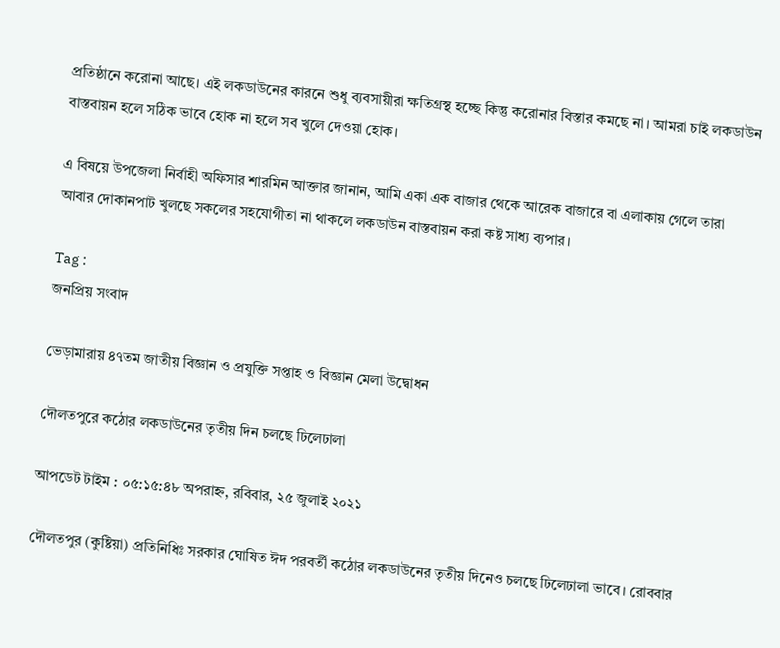প্রতিষ্ঠানে করোনা আছে। এই লকডাউনের কারনে শুধু ব্যবসায়ীরা ক্ষতিগ্রস্থ হচ্ছে কিন্তু করোনার বিস্তার কমছে না। আমরা চাই লকডাউন বাস্তবায়ন হলে সঠিক ভাবে হোক না হলে সব খুলে দেওয়া হোক।

এ বিষয়ে উপজেলা নির্বাহী অফিসার শারমিন আক্তার জানান, আমি একা এক বাজার থেকে আরেক বাজারে বা এলাকায় গেলে তারা আবার দোকানপাট খুলছে সকলের সহযোগীতা না থাকলে লকডাউন বাস্তবায়ন করা কষ্ট সাধ্য ব্যপার।

Tag :
জনপ্রিয় সংবাদ

ভেড়ামারায় ৪৭তম জাতীয় বিজ্ঞান ও প্রযুক্তি সপ্তাহ ও বিজ্ঞান মেলা উদ্বোধন

দৌলতপুরে কঠোর লকডাউনের তৃতীয় দিন চলছে ঢিলেঢালা

আপডেট টাইম : ০৫:১৫:৪৮ অপরাহ্ন, রবিবার, ২৫ জুলাই ২০২১

দৌলতপুর (কুষ্টিয়া) প্রতিনিধিঃ সরকার ঘোষিত ঈদ পরবর্তী কঠোর লকডাউনের তৃতীয় দিনেও চলছে ঢিলেঢালা ভাবে। রোববার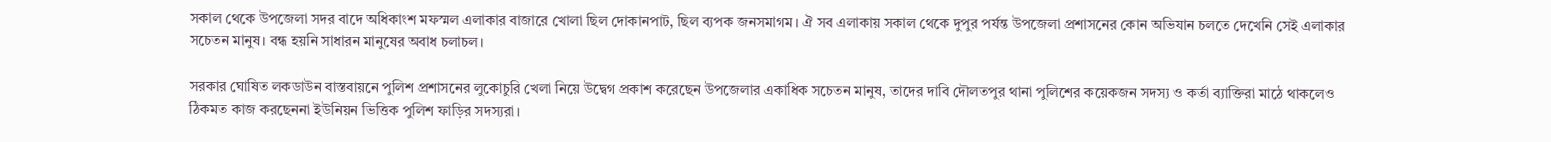সকাল থেকে উপজেলা সদর বাদে অধিকাংশ মফস্মল এলাকার বাজারে খোলা ছিল দোকানপাট, ছিল ব্যপক জনসমাগম। ঐ সব এলাকায় সকাল থেকে দুপুর পর্যন্ত উপজেলা প্রশাসনের কোন অভিযান চলতে দেখেনি সেই এলাকার সচেতন মানুষ। বন্ধ হয়নি সাধারন মানুষের অবাধ চলাচল।

সরকার ঘোষিত লকডাউন বাস্তবায়নে পুলিশ প্রশাসনের লুকোচুরি খেলা নিয়ে উদ্বেগ প্রকাশ করেছেন উপজেলার একাধিক সচেতন মানুষ, তাদের দাবি দৌলতপুর থানা পুলিশের কয়েকজন সদস্য ও কর্তা ব্যাক্তিরা মাঠে থাকলেও ঠিকমত কাজ করছেননা ইউনিয়ন ভিত্তিক পুলিশ ফাড়ির সদস্যরা।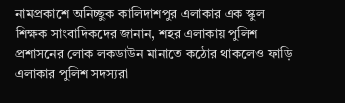নামপ্রকাশে অনিচ্ছুক কালিদাশপুর এলাকার এক স্কুল শিক্ষক সাংবাদিকদের জানান, শহর এলাকায় পুলিশ প্রশাসনের লোক লকডাউন মানাতে কঠোর থাকলেও ফাড়ি এলাকার পুলিশ সদস্যরা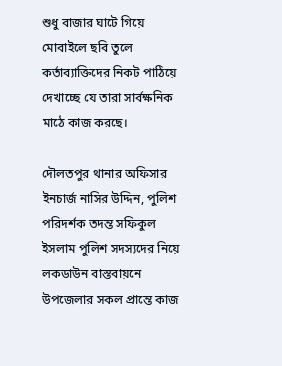শুধু বাজার ঘাটে গিয়ে মোবাইলে ছবি তুলে কর্তাব্যাক্তিদের নিকট পাঠিয়ে দেখাচ্ছে যে তারা সার্বক্ষনিক মাঠে কাজ করছে।

দৌলতপুর থানার অফিসার ইনচার্জ নাসির উদ্দিন, পুলিশ পরিদর্শক তদন্ত সফিকুল ইসলাম পুলিশ সদস্যদের নিয়ে লকডাউন বাস্তবায়নে উপজেলার সকল প্রান্তে কাজ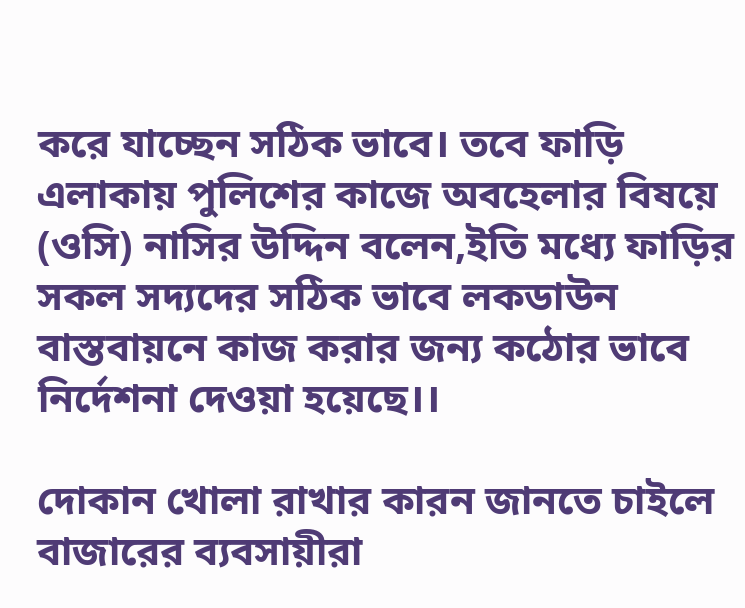করে যাচ্ছেন সঠিক ভাবে। তবে ফাড়ি এলাকায় পুলিশের কাজে অবহেলার বিষয়ে (ওসি) নাসির উদ্দিন বলেন,ইতি মধ্যে ফাড়ির সকল সদ্যদের সঠিক ভাবে লকডাউন বাস্তবায়নে কাজ করার জন্য কঠোর ভাবে নির্দেশনা দেওয়া হয়েছে।।

দোকান খোলা রাখার কারন জানতে চাইলে বাজারের ব্যবসায়ীরা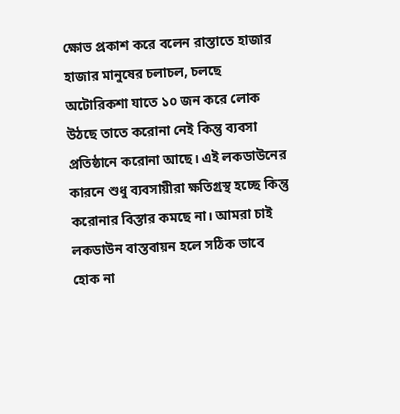ক্ষোভ প্রকাশ করে বলেন রাস্তাতে হাজার হাজার মানুষের চলাচল, চলছে অটোরিকশা যাতে ১০ জন করে লোক উঠছে তাতে করোনা নেই কিন্তু ব্যবসা প্রতিষ্ঠানে করোনা আছে। এই লকডাউনের কারনে শুধু ব্যবসায়ীরা ক্ষতিগ্রস্থ হচ্ছে কিন্তু করোনার বিস্তার কমছে না। আমরা চাই লকডাউন বাস্তবায়ন হলে সঠিক ভাবে হোক না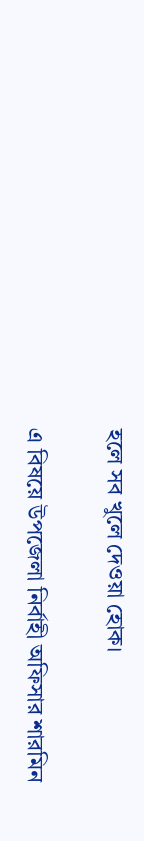হলে সব খুলে দেওয়া হোক।

এ বিষয়ে উপজেলা নির্বাহী অফিসার শারমিন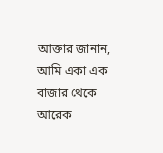আক্তার জানান, আমি একা এক বাজার থেকে আরেক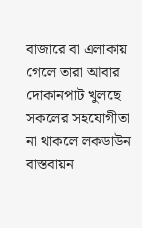বাজারে বা এলাকায় গেলে তারা আবার দোকানপাট খুলছে সকলের সহযোগীতা না থাকলে লকডাউন বাস্তবায়ন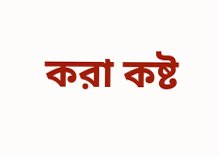করা কষ্ট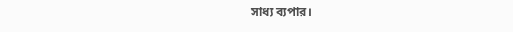সাধ্য ব্যপার।